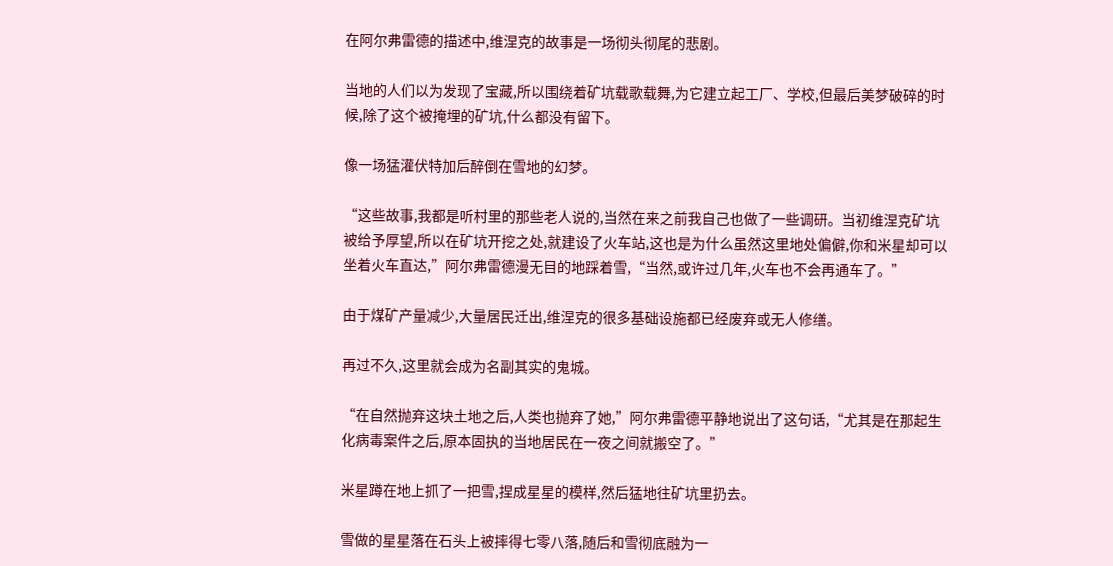在阿尔弗雷德的描述中,维涅克的故事是一场彻头彻尾的悲剧。

当地的人们以为发现了宝藏,所以围绕着矿坑载歌载舞,为它建立起工厂、学校,但最后美梦破碎的时候,除了这个被掩埋的矿坑,什么都没有留下。

像一场猛灌伏特加后醉倒在雪地的幻梦。

“这些故事,我都是听村里的那些老人说的,当然在来之前我自己也做了一些调研。当初维涅克矿坑被给予厚望,所以在矿坑开挖之处,就建设了火车站,这也是为什么虽然这里地处偏僻,你和米星却可以坐着火车直达,”阿尔弗雷德漫无目的地踩着雪,“当然,或许过几年,火车也不会再通车了。”

由于煤矿产量减少,大量居民迁出,维涅克的很多基础设施都已经废弃或无人修缮。

再过不久,这里就会成为名副其实的鬼城。

“在自然抛弃这块土地之后,人类也抛弃了她,”阿尔弗雷德平静地说出了这句话,“尤其是在那起生化病毒案件之后,原本固执的当地居民在一夜之间就搬空了。”

米星蹲在地上抓了一把雪,捏成星星的模样,然后猛地往矿坑里扔去。

雪做的星星落在石头上被摔得七零八落,随后和雪彻底融为一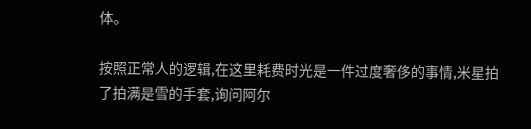体。

按照正常人的逻辑,在这里耗费时光是一件过度奢侈的事情,米星拍了拍满是雪的手套,询问阿尔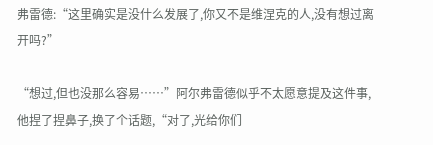弗雷德:“这里确实是没什么发展了,你又不是维涅克的人,没有想过离开吗?”

“想过,但也没那么容易……”阿尔弗雷德似乎不太愿意提及这件事,他捏了捏鼻子,换了个话题,“对了,光给你们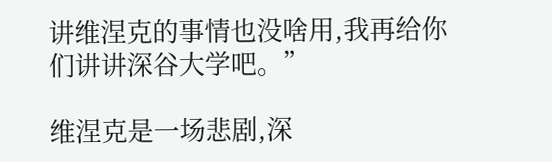讲维涅克的事情也没啥用,我再给你们讲讲深谷大学吧。”

维涅克是一场悲剧,深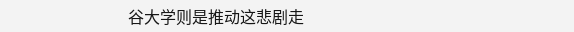谷大学则是推动这悲剧走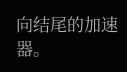向结尾的加速器。